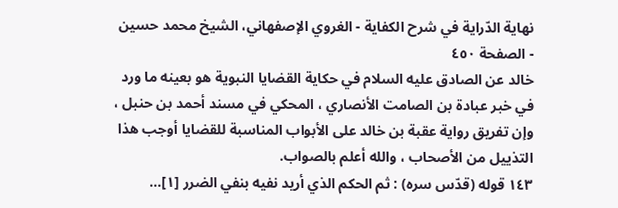نهاية الدّراية في شرح الكفاية - الغروي الإصفهاني، الشيخ محمد حسين - الصفحة ٤٥٠
خالد عن الصادق عليه السلام في حكاية القضايا النبوية هو بعينه ما ورد في خبر عبادة بن الصامت الأنصاري ، المحكي في مسند أحمد بن حنبل ، وإن تفريق رواية عقبة بن خالد على الأبواب المناسبة للقضايا أوجب هذا التذييل من الأصحاب ، والله أعلم بالصواب.
١٤٣ قوله (قدّس سره) : ثم الحكم الذي أريد نفيه بنفي الضرر [١]...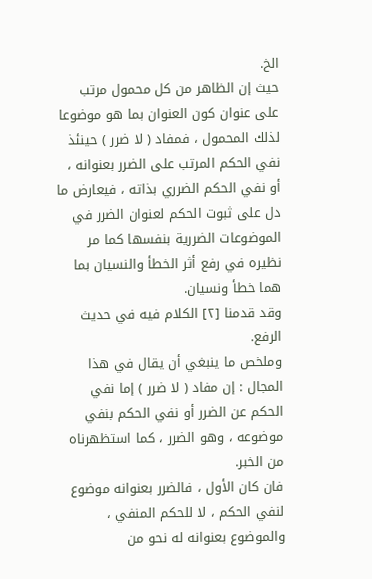الخ.
حيث إن الظاهر من كل محمول مرتب على عنوان كون العنوان بما هو موضوعا لذلك المحمول ، فمفاد ( لا ضرر ) حينئذ نفي الحكم المرتب على الضرر بعنوانه ، أو نفي الحكم الضرري بذاته ، فيعارض ما دل على ثبوت الحكم لعنوان الضرر في الموضوعات الضررية بنفسها كما مر نظيره في رفع أثر الخطأ والنسيان بما هما خطأ ونسيان.
وقد قدمنا [٢] الكلام فيه في حديث الرفع.
وملخص ما ينبغي أن يقال في هذا المجال : إن مفاد ( لا ضرر ) إما نفي الحكم عن الضرر أو نفي الحكم بنفي موضوعه ، وهو الضرر ، كما استظهرناه من الخبر.
فان كان الأول ، فالضرر بعنوانه موضوع لنفي الحكم ، لا للحكم المنفي ، والموضوع بعنوانه له نحو من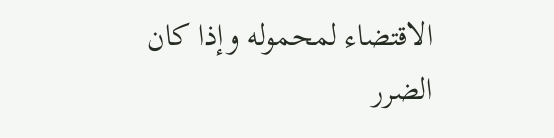الاقتضاء لمحموله وإذا كان الضرر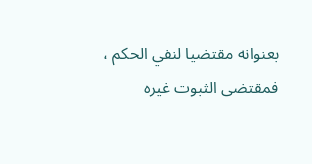بعنوانه مقتضيا لنفي الحكم ، فمقتضى الثبوت غيره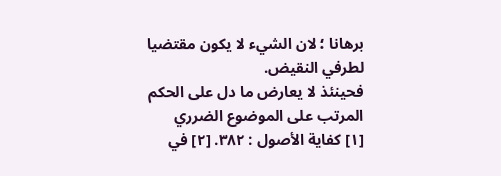برهانا ؛ لان الشيء لا يكون مقتضيا لطرفي النقيض.
فحينئذ لا يعارض ما دل على الحكم المرتب على الموضوع الضرري
[١] كفاية الأصول : ٣٨٢. [٢] في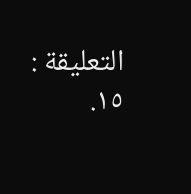التعليقة : ١٥.